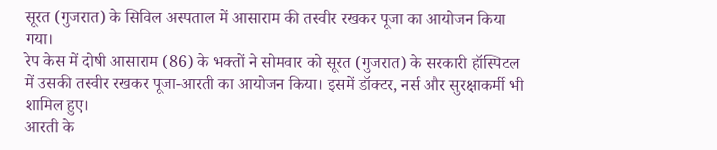सूरत (गुजरात) के सिविल अस्पताल में आसाराम की तस्वीर रखकर पूजा का आयोजन किया गया।
रेप केस में दोषी आसाराम (86) के भक्तों ने सोमवार को सूरत (गुजरात) के सरकारी हॉस्पिटल में उसकी तस्वीर रखकर पूजा-आरती का आयोजन किया। इसमें डॉक्टर, नर्स और सुरक्षाकर्मी भी शामिल हुए।
आरती के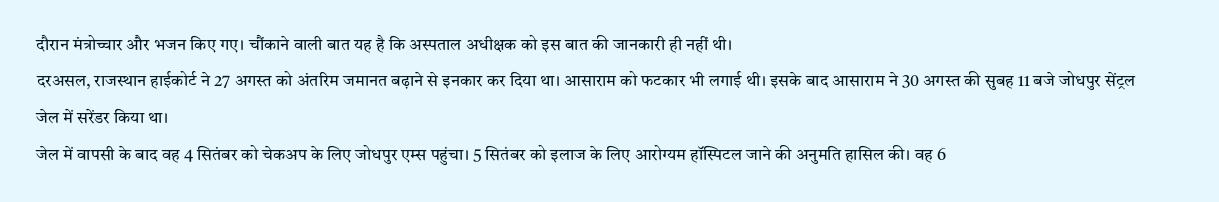दौरान मंत्रोच्चार और भजन किए गए। चौंकाने वाली बात यह है कि अस्पताल अधीक्षक को इस बात की जानकारी ही नहीं थी।
दरअसल, राजस्थान हाईकोर्ट ने 27 अगस्त को अंतरिम जमानत बढ़ाने से इनकार कर दिया था। आसाराम को फटकार भी लगाई थी। इसके बाद आसाराम ने 30 अगस्त की सुबह 11 बजे जोधपुर सेंट्रल जेल में सरेंडर किया था।
जेल में वापसी के बाद वह 4 सितंबर को चेकअप के लिए जोधपुर एम्स पहुंचा। 5 सितंबर को इलाज के लिए आरोग्यम हॉस्पिटल जाने की अनुमति हासिल की। वह 6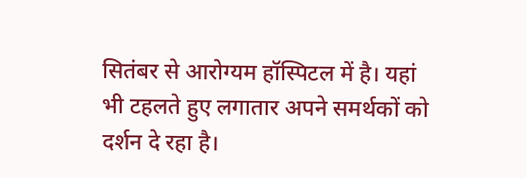सितंबर से आरोग्यम हॉस्पिटल में है। यहां भी टहलते हुए लगातार अपने समर्थकों को दर्शन दे रहा है।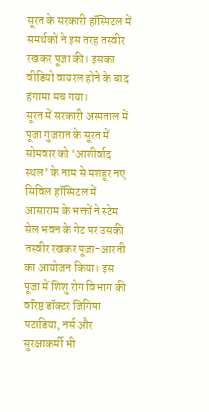सूरत के सरकारी हॉस्पिटल में समर्थकों ने इस तरह तस्वीर रखकर पूजा की। इसका वीडियो वायरल होने के बाद हंगामा मच गया।
सूरत में सरकारी अस्पताल में पूजा गुजरात के सूरत में सोमवार को ‘आशीर्वाद स्थल’ के नाम से मशहूर नए सिविल हॉस्पिटल में आसाराम के भक्तों ने स्टेम सेल भवन के गेट पर उसकी तस्वीर रखकर पूजा-आरती का आयोजन किया। इस पूजा में शिशु रोग विभाग की वरिष्ठ डॉक्टर जिगिषा पटाडिया, नर्स और सुरक्षाकर्मी भी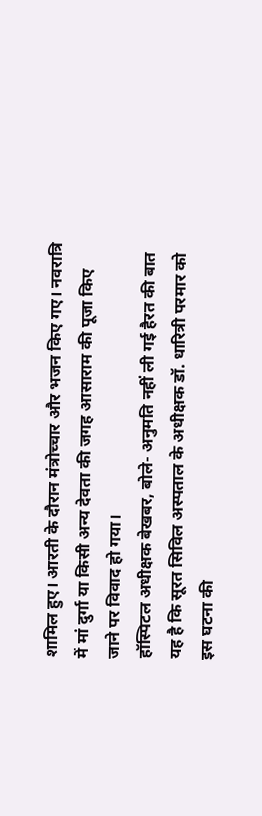शामिल हुए। आरती के दौरान मंत्रोच्चार और भजन किए गए। नवरात्रि में मां दुर्गा या किसी अन्य देवता की जगह आसाराम की पूजा किए जाने पर विवाद हो गया।
हॉस्पिटल अधीक्षक बेखबर, बोले- अनुमति नहीं ली गई हैरत की बात यह है कि सूरत सिविल अस्पताल के अधीक्षक डॉ. धारित्री परमार को इस घटना की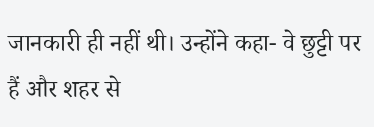जानकारी ही नहीं थी। उन्होंने कहा- वे छुट्टी पर हैं और शहर से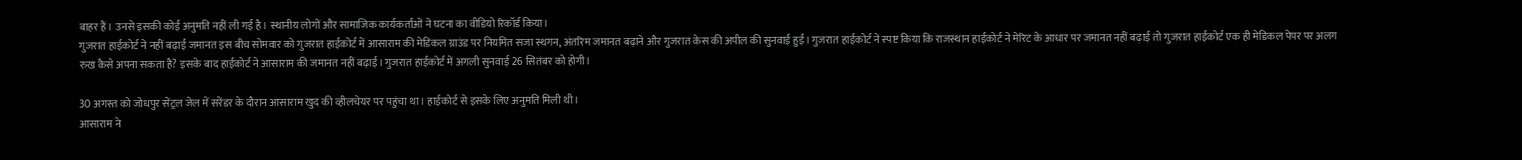बाहर हैं। उनसे इसकी कोई अनुमति नहीं ली गई है। स्थानीय लोगों और सामाजिक कार्यकर्ताओं ने घटना का वीडियो रिकॉर्ड किया।
गुजरात हाईकोर्ट ने नहीं बढ़ाई जमानत इस बीच सोमवार को गुजरात हाईकोर्ट में आसाराम की मेडिकल ग्राउंड पर नियमित सजा स्थगन, अंतरिम जमानत बढ़ाने और गुजरात केस की अपील की सुनवाई हुई। गुजरात हाईकोर्ट ने स्पष्ट किया कि राजस्थान हाईकोर्ट ने मेरिट के आधार पर जमानत नहीं बढ़ाई तो गुजरात हाईकोर्ट एक ही मेडिकल पेपर पर अलग रुख कैसे अपना सकता है? इसके बाद हाईकोर्ट ने आसाराम की जमानत नहीं बढ़ाई। गुजरात हाईकोर्ट में अगली सुनवाई 26 सितंबर को होगी।

30 अगस्त को जोधपुर सेंट्रल जेल में सरेंडर के दौरान आसाराम खुद की व्हीलचेयर पर पहुंचा था। हाईकोर्ट से इसके लिए अनुमति मिली थी।
आसाराम ने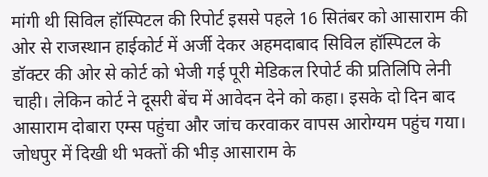मांगी थी सिविल हॉस्पिटल की रिपोर्ट इससे पहले 16 सितंबर को आसाराम की ओर से राजस्थान हाईकोर्ट में अर्जी देकर अहमदाबाद सिविल हॉस्पिटल के डॉक्टर की ओर से कोर्ट को भेजी गई पूरी मेडिकल रिपोर्ट की प्रतिलिपि लेनी चाही। लेकिन कोर्ट ने दूसरी बेंच में आवेदन देने को कहा। इसके दो दिन बाद आसाराम दोबारा एम्स पहुंचा और जांच करवाकर वापस आरोग्यम पहुंच गया।
जोधपुर में दिखी थी भक्तों की भीड़ आसाराम के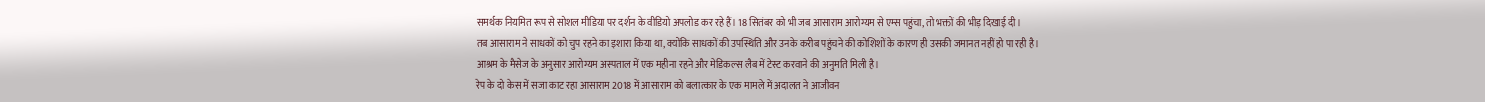समर्थक नियमित रूप से सोशल मीडिया पर दर्शन के वीडियो अपलोड कर रहे हैं। 18 सितंबर को भी जब आसाराम आरोग्यम से एम्स पहुंचा, तो भक्तों की भीड़ दिखाई दी।
तब आसाराम ने साधकों को चुप रहने का इशारा किया था, क्योंकि साधकों की उपस्थिति और उनके करीब पहुंचने की कोशिशों के कारण ही उसकी जमानत नहीं हो पा रही है।
आश्रम के मैसेज के अनुसार आरोग्यम अस्पताल में एक महीना रहने और मेडिकल्स लैब में टेस्ट करवाने की अनुमति मिली है।
रेप के दो केस में सजा काट रहा आसाराम 2018 में आसाराम को बलात्कार के एक मामले में अदालत ने आजीवन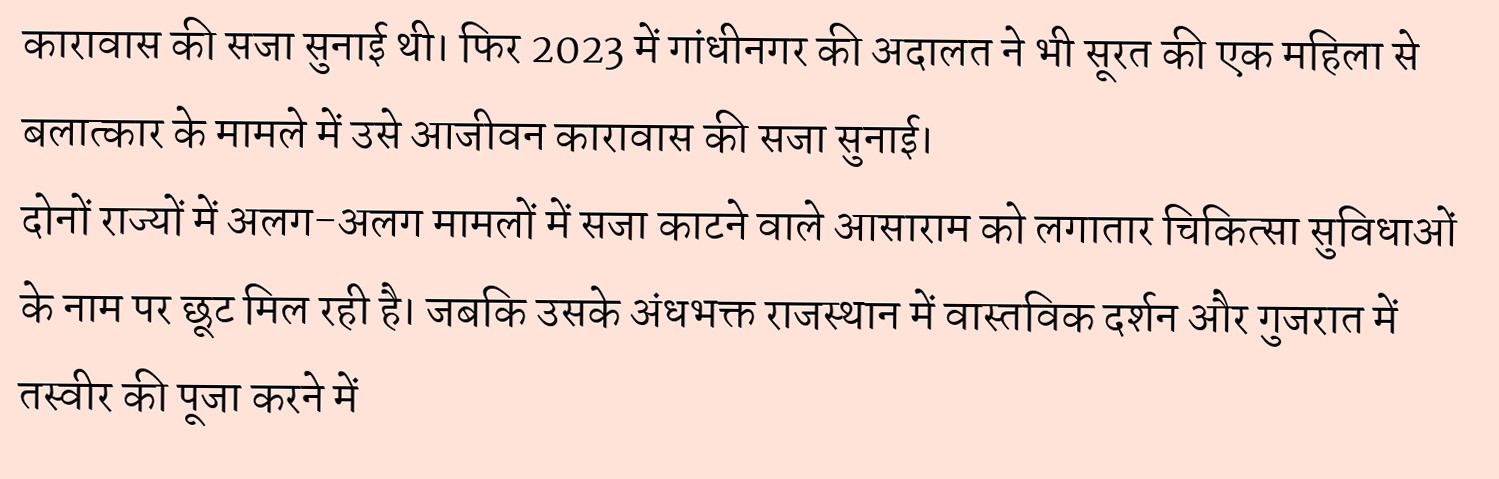कारावास की सजा सुनाई थी। फिर 2023 में गांधीनगर की अदालत ने भी सूरत की एक महिला से बलात्कार के मामले में उसे आजीवन कारावास की सजा सुनाई।
दोनों राज्यों में अलग-अलग मामलों में सजा काटने वाले आसाराम को लगातार चिकित्सा सुविधाओं के नाम पर छूट मिल रही है। जबकि उसके अंधभक्त राजस्थान में वास्तविक दर्शन और गुजरात में तस्वीर की पूजा करने में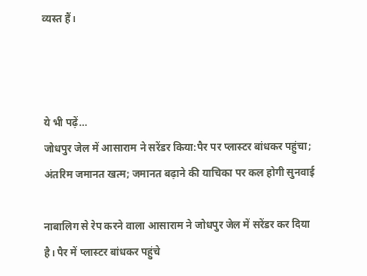व्यस्त हैं।



ये भी पढ़ें…
जोधपुर जेल में आसाराम ने सरेंडर किया:पैर पर प्लास्टर बांधकर पहुंचा; अंतरिम जमानत खत्म; जमानत बढ़ाने की याचिका पर कल होगी सुनवाई

नाबालिग से रेप करने वाला आसाराम ने जोधपुर जेल में सरेंडर कर दिया है। पैर में प्लास्टर बांधकर पहुंचे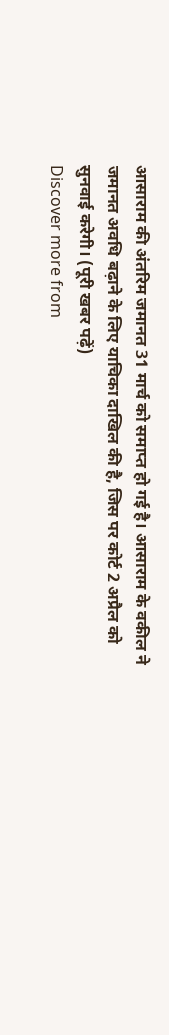आसाराम की अंतरिम जमानत 31 मार्च को समाप्त हो गई है। आसाराम के वकील ने जमानत अवधि बढ़ाने के लिए याचिका दाखिल की है, जिस पर कोर्ट 2 अप्रैल को सुनवाई करेगी। (पूरी खबर पढ़ें)
Discover more from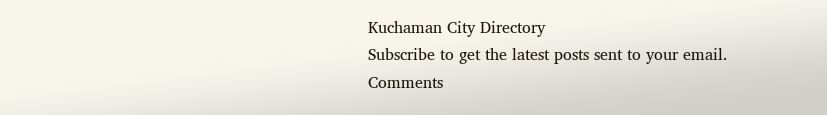Kuchaman City Directory
Subscribe to get the latest posts sent to your email.
Comments